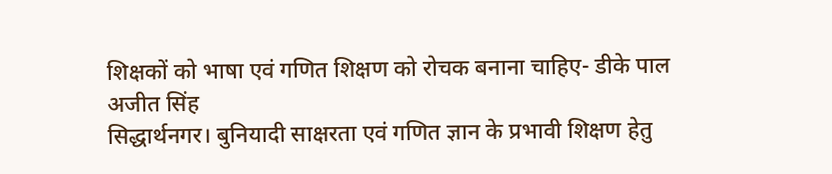शिक्षकों को भाषा एवं गणित शिक्षण को रोचक बनाना चाहिए- डीके पाल
अजीत सिंह
सिद्धार्थनगर। बुनियादी साक्षरता एवं गणित ज्ञान के प्रभावी शिक्षण हेतु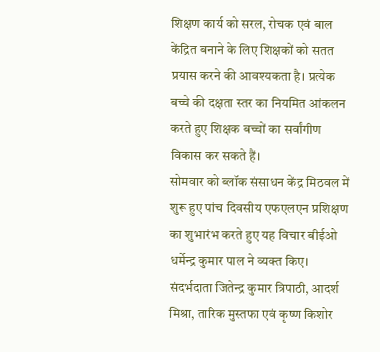शिक्षण कार्य को सरल, रोचक एवं बाल केंद्रित बनाने के लिए शिक्षकों को सतत प्रयास करने की आवश्यकता है। प्रत्येक बच्चे की दक्षता स्तर का नियमित आंकलन करते हुए शिक्षक बच्चों का सर्वांगीण विकास कर सकते हैं।
सोमवार को ब्लॉक संसाधन केंद्र मिठवल में शुरू हुए पांच दिवसीय एफएलएन प्रशिक्षण का शुभारंभ करते हुए यह विचार बीईओ धर्मेन्द्र कुमार पाल ने व्यक्त किए। संदर्भदाता जितेन्द्र कुमार त्रिपाठी, आदर्श मिश्रा, तारिक मुस्तफा एवं कृष्ण किशोर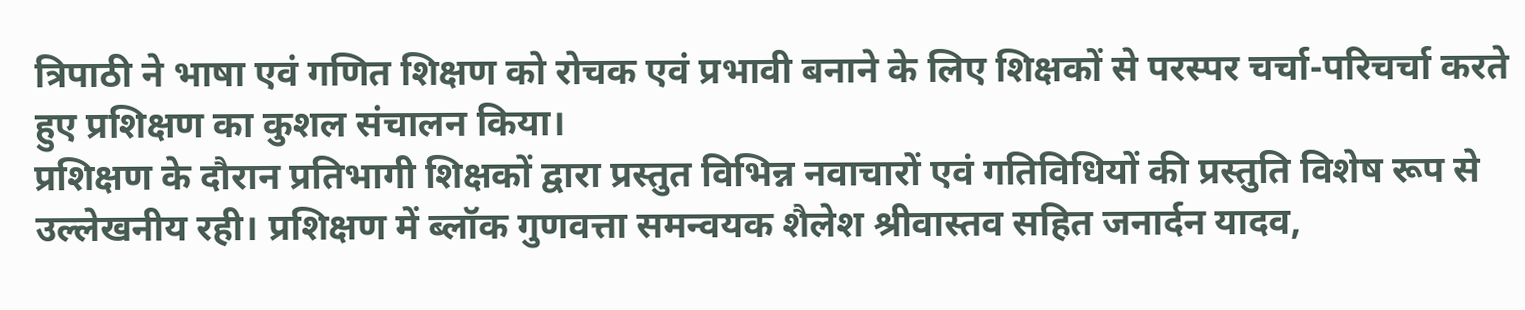त्रिपाठी ने भाषा एवं गणित शिक्षण को रोचक एवं प्रभावी बनाने के लिए शिक्षकों से परस्पर चर्चा-परिचर्चा करते हुए प्रशिक्षण का कुशल संचालन किया।
प्रशिक्षण के दौरान प्रतिभागी शिक्षकों द्वारा प्रस्तुत विभिन्न नवाचारों एवं गतिविधियों की प्रस्तुति विशेष रूप से उल्लेखनीय रही। प्रशिक्षण में ब्लॉक गुणवत्ता समन्वयक शैलेश श्रीवास्तव सहित जनार्दन यादव,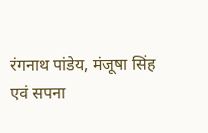रंगनाथ पांडेय, मंजूषा सिंह एवं सपना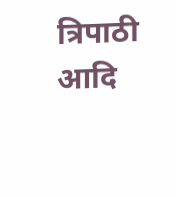त्रिपाठी आदि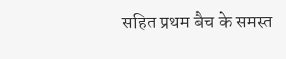सहित प्रथम बैच के समस्त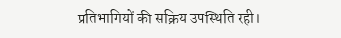प्रतिभागियों की सक्रिय उपस्थिति रही।